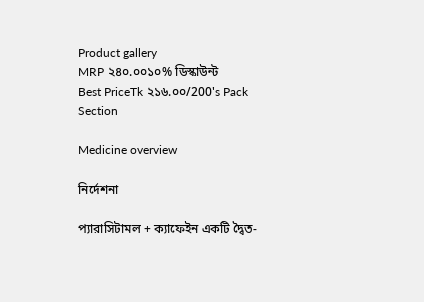Product gallery
MRP ২৪০.০০১০% ডিস্কাউন্ট
Best PriceTk ২১৬.০০/200's Pack
Section

Medicine overview

নির্দেশনা

প্যারাসিটামল + ক্যাফেইন একটি দ্বৈত-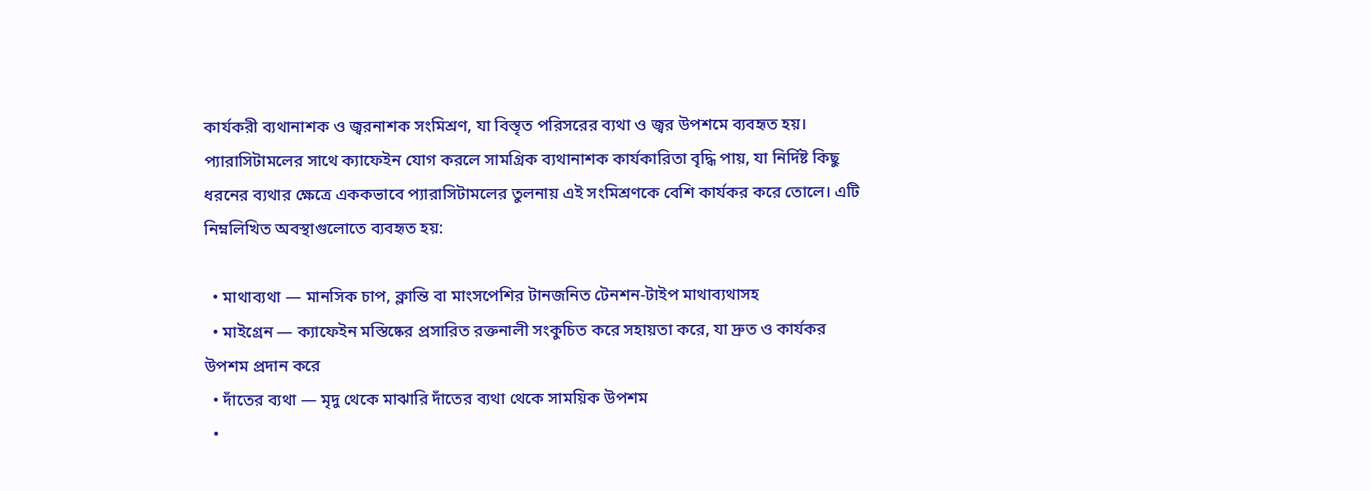কার্যকরী ব্যথানাশক ও জ্বরনাশক সংমিশ্রণ, যা বিস্তৃত পরিসরের ব্যথা ও জ্বর উপশমে ব্যবহৃত হয়। প্যারাসিটামলের সাথে ক্যাফেইন যোগ করলে সামগ্রিক ব্যথানাশক কার্যকারিতা বৃদ্ধি পায়, যা নির্দিষ্ট কিছু ধরনের ব্যথার ক্ষেত্রে এককভাবে প্যারাসিটামলের তুলনায় এই সংমিশ্রণকে বেশি কার্যকর করে তোলে। এটি নিম্নলিখিত অবস্থাগুলোতে ব্যবহৃত হয়:

  • মাথাব্যথা — মানসিক চাপ, ক্লান্তি বা মাংসপেশির টানজনিত টেনশন-টাইপ মাথাব্যথাসহ
  • মাইগ্রেন — ক্যাফেইন মস্তিষ্কের প্রসারিত রক্তনালী সংকুচিত করে সহায়তা করে, যা দ্রুত ও কার্যকর উপশম প্রদান করে
  • দাঁতের ব্যথা — মৃদু থেকে মাঝারি দাঁতের ব্যথা থেকে সাময়িক উপশম
  •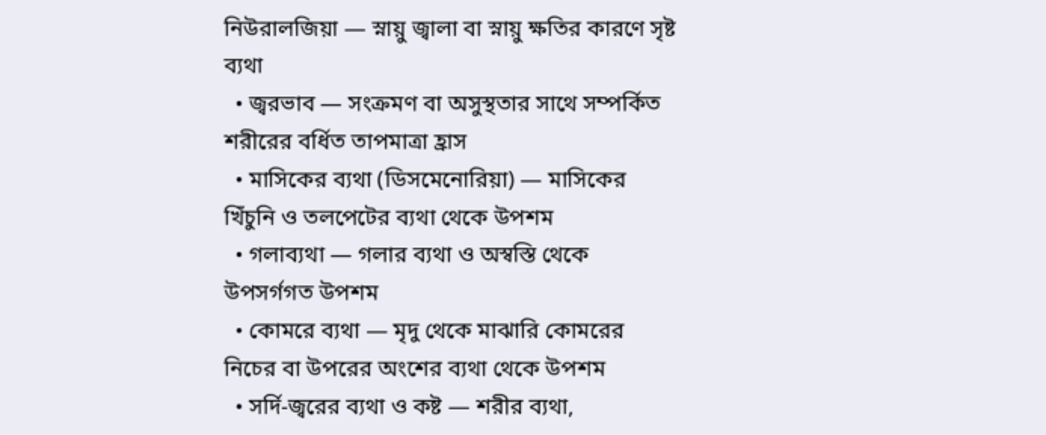নিউরালজিয়া — স্নায়ু জ্বালা বা স্নায়ু ক্ষতির কারণে সৃষ্ট ব্যথা
  • জ্বরভাব — সংক্রমণ বা অসুস্থতার সাথে সম্পর্কিত শরীরের বর্ধিত তাপমাত্রা হ্রাস
  • মাসিকের ব্যথা (ডিসমেনোরিয়া) — মাসিকের খিঁচুনি ও তলপেটের ব্যথা থেকে উপশম
  • গলাব্যথা — গলার ব্যথা ও অস্বস্তি থেকে উপসর্গগত উপশম
  • কোমরে ব্যথা — মৃদু থেকে মাঝারি কোমরের নিচের বা উপরের অংশের ব্যথা থেকে উপশম
  • সর্দি-জ্বরের ব্যথা ও কষ্ট — শরীর ব্যথা,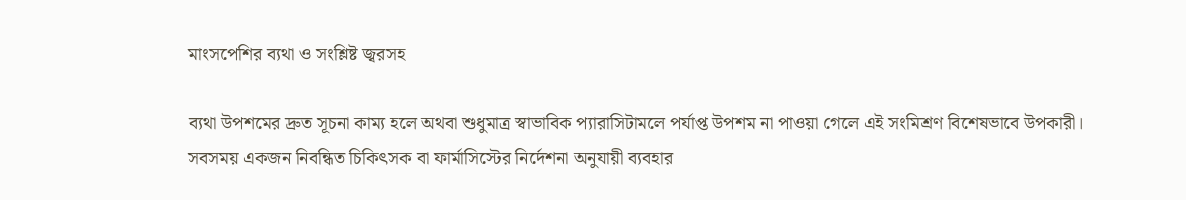মাংসপেশির ব্যথা ও সংশ্লিষ্ট জ্বরসহ

ব্যথা উপশমের দ্রুত সূচনা কাম্য হলে অথবা শুধুমাত্র স্বাভাবিক প্যারাসিটামলে পর্যাপ্ত উপশম না পাওয়া গেলে এই সংমিশ্রণ বিশেষভাবে উপকারী। সবসময় একজন নিবন্ধিত চিকিৎসক বা ফার্মাসিস্টের নির্দেশনা অনুযায়ী ব্যবহার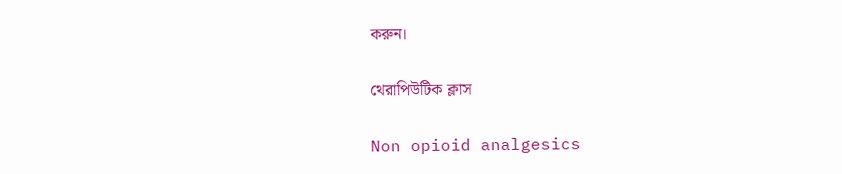করুন।

থেরাপিউটিক ক্লাস

Non opioid analgesics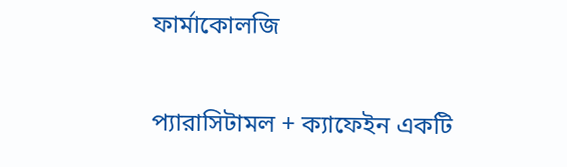ফার্মাকোলজি

প্যারাসিটামল + ক্যাফেইন একটি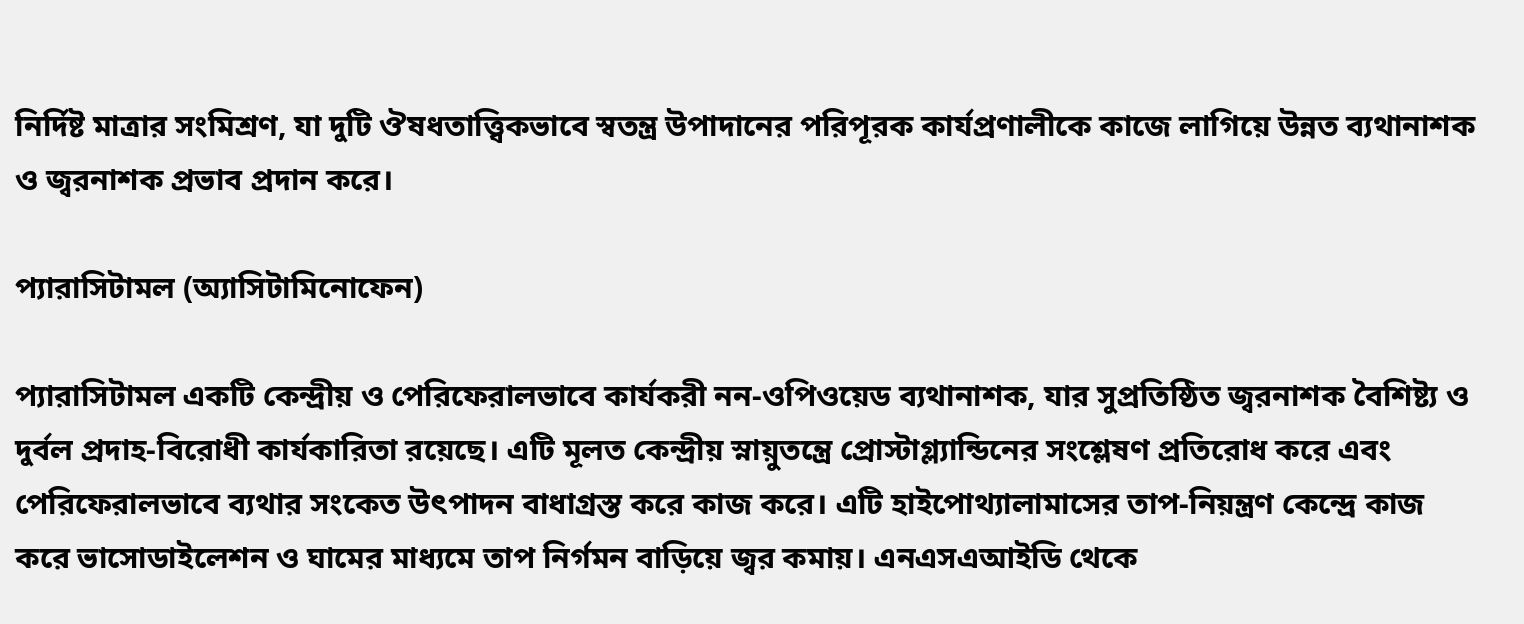নির্দিষ্ট মাত্রার সংমিশ্রণ, যা দুটি ঔষধতাত্ত্বিকভাবে স্বতন্ত্র উপাদানের পরিপূরক কার্যপ্রণালীকে কাজে লাগিয়ে উন্নত ব্যথানাশক ও জ্বরনাশক প্রভাব প্রদান করে।

প্যারাসিটামল (অ্যাসিটামিনোফেন)

প্যারাসিটামল একটি কেন্দ্রীয় ও পেরিফেরালভাবে কার্যকরী নন-ওপিওয়েড ব্যথানাশক, যার সুপ্রতিষ্ঠিত জ্বরনাশক বৈশিষ্ট্য ও দুর্বল প্রদাহ-বিরোধী কার্যকারিতা রয়েছে। এটি মূলত কেন্দ্রীয় স্নায়ুতন্ত্রে প্রোস্টাগ্ল্যান্ডিনের সংশ্লেষণ প্রতিরোধ করে এবং পেরিফেরালভাবে ব্যথার সংকেত উৎপাদন বাধাগ্রস্ত করে কাজ করে। এটি হাইপোথ্যালামাসের তাপ-নিয়ন্ত্রণ কেন্দ্রে কাজ করে ভাসোডাইলেশন ও ঘামের মাধ্যমে তাপ নির্গমন বাড়িয়ে জ্বর কমায়। এনএসএআইডি থেকে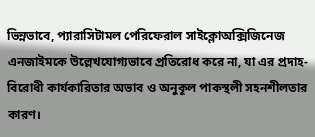ভিন্নভাবে, প্যারাসিটামল পেরিফেরাল সাইক্লোঅক্সিজিনেজ এনজাইমকে উল্লেখযোগ্যভাবে প্রতিরোধ করে না, যা এর প্রদাহ-বিরোধী কার্যকারিতার অভাব ও অনুকূল পাকস্থলী সহনশীলতার কারণ।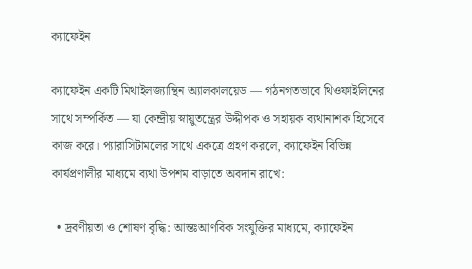ক্যাফেইন

ক্যাফেইন একটি মিথাইলজ্যান্থিন অ্যালকালয়েড — গঠনগতভাবে থিওফাইলিনের সাথে সম্পর্কিত — যা কেন্দ্রীয় স্নায়ুতন্ত্রের উদ্দীপক ও সহায়ক ব্যথানাশক হিসেবে কাজ করে। প্যারাসিটামলের সাথে একত্রে গ্রহণ করলে, ক্যাফেইন বিভিন্ন কার্যপ্রণালীর মাধ্যমে ব্যথা উপশম বাড়াতে অবদান রাখে:

  • দ্রবণীয়তা ও শোষণ বৃদ্ধি: আন্তঃআণবিক সংযুক্তির মাধ্যমে, ক্যাফেইন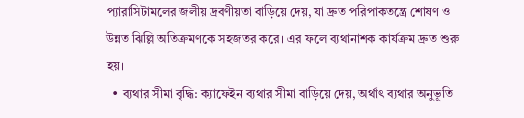প্যারাসিটামলের জলীয় দ্রবণীয়তা বাড়িয়ে দেয়, যা দ্রুত পরিপাকতন্ত্রে শোষণ ও উন্নত ঝিল্লি অতিক্রমণকে সহজতর করে। এর ফলে ব্যথানাশক কার্যক্রম দ্রুত শুরু হয়।
  • ব্যথার সীমা বৃদ্ধি: ক্যাফেইন ব্যথার সীমা বাড়িয়ে দেয়, অর্থাৎ ব্যথার অনুভূতি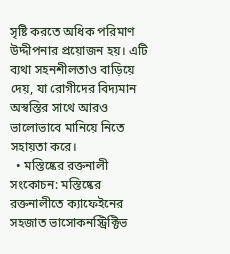সৃষ্টি করতে অধিক পরিমাণ উদ্দীপনার প্রয়োজন হয়। এটি ব্যথা সহনশীলতাও বাড়িয়ে দেয়, যা রোগীদের বিদ্যমান অস্বস্তির সাথে আরও ভালোভাবে মানিয়ে নিতে সহায়তা করে।
  • মস্তিষ্কের রক্তনালী সংকোচন: মস্তিষ্কের রক্তনালীতে ক্যাফেইনের সহজাত ভাসোকনস্ট্রিক্টিভ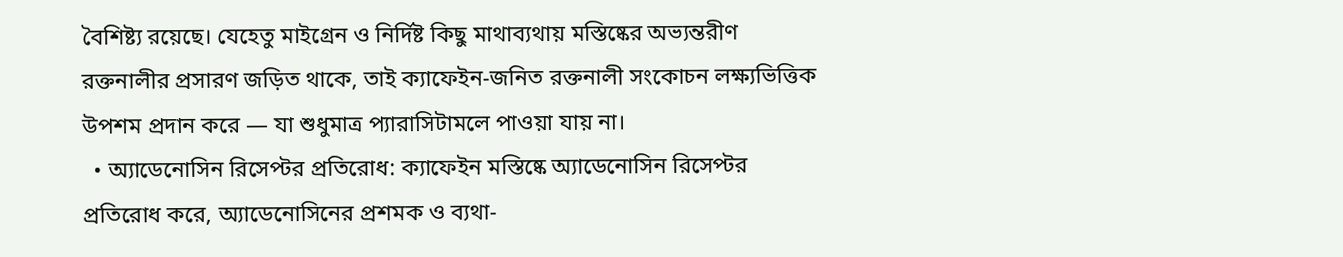বৈশিষ্ট্য রয়েছে। যেহেতু মাইগ্রেন ও নির্দিষ্ট কিছু মাথাব্যথায় মস্তিষ্কের অভ্যন্তরীণ রক্তনালীর প্রসারণ জড়িত থাকে, তাই ক্যাফেইন-জনিত রক্তনালী সংকোচন লক্ষ্যভিত্তিক উপশম প্রদান করে — যা শুধুমাত্র প্যারাসিটামলে পাওয়া যায় না।
  • অ্যাডেনোসিন রিসেপ্টর প্রতিরোধ: ক্যাফেইন মস্তিষ্কে অ্যাডেনোসিন রিসেপ্টর প্রতিরোধ করে, অ্যাডেনোসিনের প্রশমক ও ব্যথা-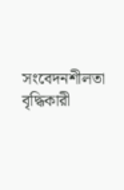সংবেদনশীলতা বৃদ্ধিকারী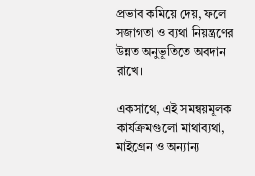প্রভাব কমিয়ে দেয়, ফলে সজাগতা ও ব্যথা নিয়ন্ত্রণের উন্নত অনুভূতিতে অবদান রাখে।

একসাথে, এই সমন্বয়মূলক কার্যক্রমগুলো মাথাব্যথা, মাইগ্রেন ও অন্যান্য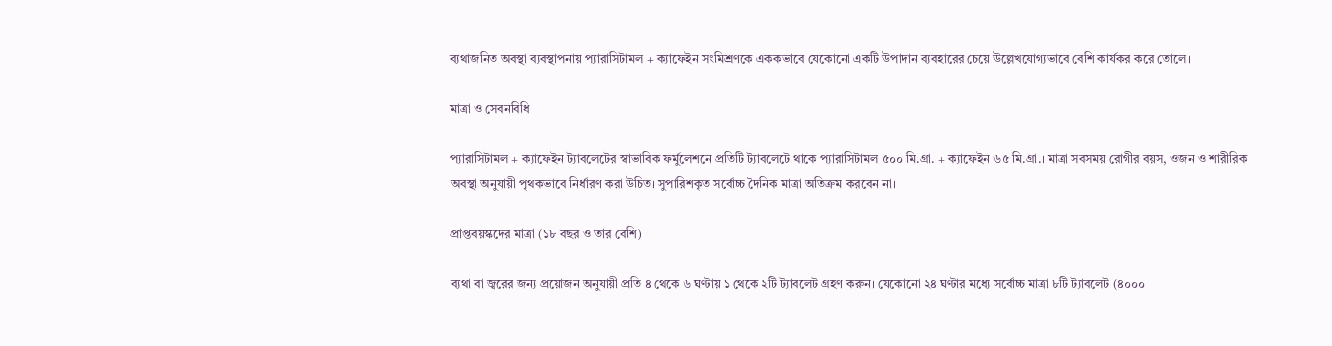ব্যথাজনিত অবস্থা ব্যবস্থাপনায় প্যারাসিটামল + ক্যাফেইন সংমিশ্রণকে এককভাবে যেকোনো একটি উপাদান ব্যবহারের চেয়ে উল্লেখযোগ্যভাবে বেশি কার্যকর করে তোলে।

মাত্রা ও সেবনবিধি

প্যারাসিটামল + ক্যাফেইন ট্যাবলেটের স্বাভাবিক ফর্মুলেশনে প্রতিটি ট্যাবলেটে থাকে প্যারাসিটামল ৫০০ মি.গ্রা. + ক্যাফেইন ৬৫ মি.গ্রা.। মাত্রা সবসময় রোগীর বয়স, ওজন ও শারীরিক অবস্থা অনুযায়ী পৃথকভাবে নির্ধারণ করা উচিত। সুপারিশকৃত সর্বোচ্চ দৈনিক মাত্রা অতিক্রম করবেন না।

প্রাপ্তবয়স্কদের মাত্রা (১৮ বছর ও তার বেশি)

ব্যথা বা জ্বরের জন্য প্রয়োজন অনুযায়ী প্রতি ৪ থেকে ৬ ঘণ্টায় ১ থেকে ২টি ট্যাবলেট গ্রহণ করুন। যেকোনো ২৪ ঘণ্টার মধ্যে সর্বোচ্চ মাত্রা ৮টি ট্যাবলেট (৪০০০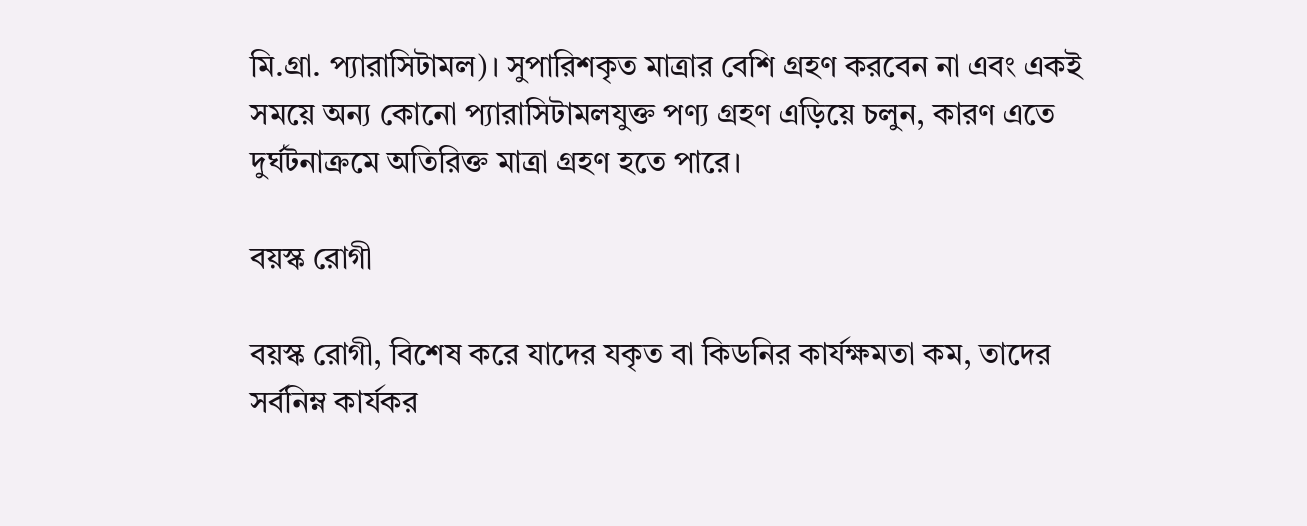মি.গ্রা. প্যারাসিটামল)। সুপারিশকৃত মাত্রার বেশি গ্রহণ করবেন না এবং একই সময়ে অন্য কোনো প্যারাসিটামলযুক্ত পণ্য গ্রহণ এড়িয়ে চলুন, কারণ এতে দুর্ঘটনাক্রমে অতিরিক্ত মাত্রা গ্রহণ হতে পারে।

বয়স্ক রোগী

বয়স্ক রোগী, বিশেষ করে যাদের যকৃত বা কিডনির কার্যক্ষমতা কম, তাদের সর্বনিম্ন কার্যকর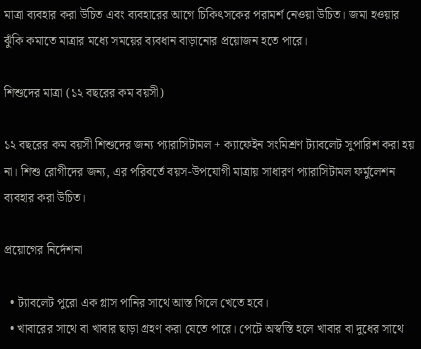মাত্রা ব্যবহার করা উচিত এবং ব্যবহারের আগে চিকিৎসকের পরামর্শ নেওয়া উচিত। জমা হওয়ার ঝুঁকি কমাতে মাত্রার মধ্যে সময়ের ব্যবধান বাড়ানোর প্রয়োজন হতে পারে।

শিশুদের মাত্রা (১২ বছরের কম বয়সী)

১২ বছরের কম বয়সী শিশুদের জন্য প্যারাসিটামল + ক্যাফেইন সংমিশ্রণ ট্যাবলেট সুপারিশ করা হয় না। শিশু রোগীদের জন্য, এর পরিবর্তে বয়স-উপযোগী মাত্রায় সাধারণ প্যারাসিটামল ফর্মুলেশন ব্যবহার করা উচিত।

প্রয়োগের নির্দেশনা

  • ট্যাবলেট পুরো এক গ্লাস পানির সাথে আস্ত গিলে খেতে হবে।
  • খাবারের সাথে বা খাবার ছাড়া গ্রহণ করা যেতে পারে। পেটে অস্বস্তি হলে খাবার বা দুধের সাথে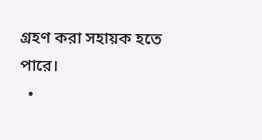গ্রহণ করা সহায়ক হতে পারে।
  •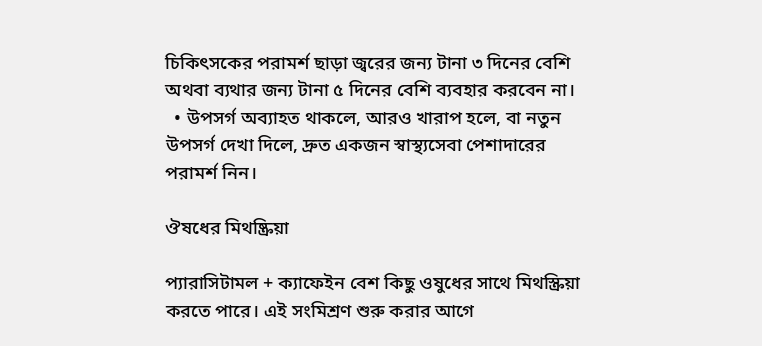চিকিৎসকের পরামর্শ ছাড়া জ্বরের জন্য টানা ৩ দিনের বেশি অথবা ব্যথার জন্য টানা ৫ দিনের বেশি ব্যবহার করবেন না।
  • উপসর্গ অব্যাহত থাকলে, আরও খারাপ হলে, বা নতুন উপসর্গ দেখা দিলে, দ্রুত একজন স্বাস্থ্যসেবা পেশাদারের পরামর্শ নিন।

ঔষধের মিথষ্ক্রিয়া

প্যারাসিটামল + ক্যাফেইন বেশ কিছু ওষুধের সাথে মিথস্ক্রিয়া করতে পারে। এই সংমিশ্রণ শুরু করার আগে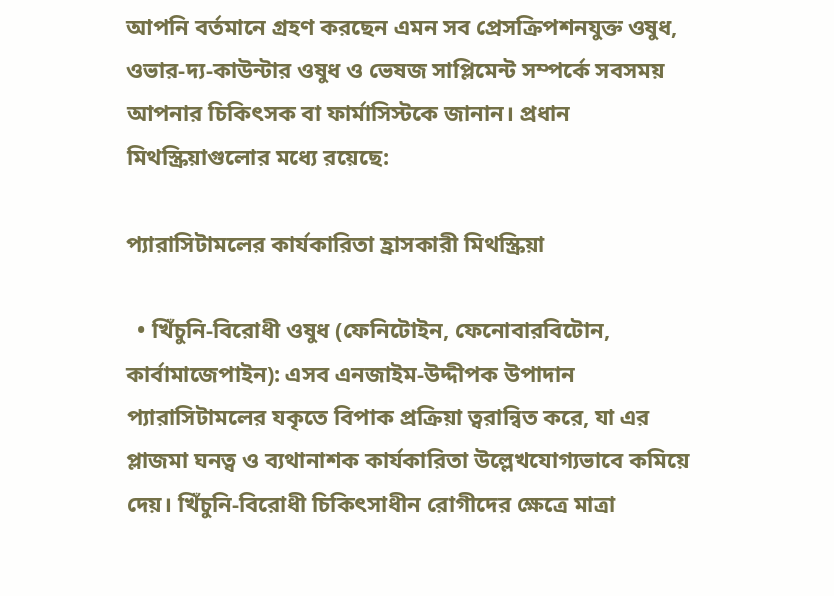আপনি বর্তমানে গ্রহণ করছেন এমন সব প্রেসক্রিপশনযুক্ত ওষুধ, ওভার-দ্য-কাউন্টার ওষুধ ও ভেষজ সাপ্লিমেন্ট সম্পর্কে সবসময় আপনার চিকিৎসক বা ফার্মাসিস্টকে জানান। প্রধান মিথস্ক্রিয়াগুলোর মধ্যে রয়েছে:

প্যারাসিটামলের কার্যকারিতা হ্রাসকারী মিথস্ক্রিয়া

  • খিঁচুনি-বিরোধী ওষুধ (ফেনিটোইন, ফেনোবারবিটোন, কার্বামাজেপাইন): এসব এনজাইম-উদ্দীপক উপাদান প্যারাসিটামলের যকৃতে বিপাক প্রক্রিয়া ত্বরান্বিত করে, যা এর প্লাজমা ঘনত্ব ও ব্যথানাশক কার্যকারিতা উল্লেখযোগ্যভাবে কমিয়ে দেয়। খিঁচুনি-বিরোধী চিকিৎসাধীন রোগীদের ক্ষেত্রে মাত্রা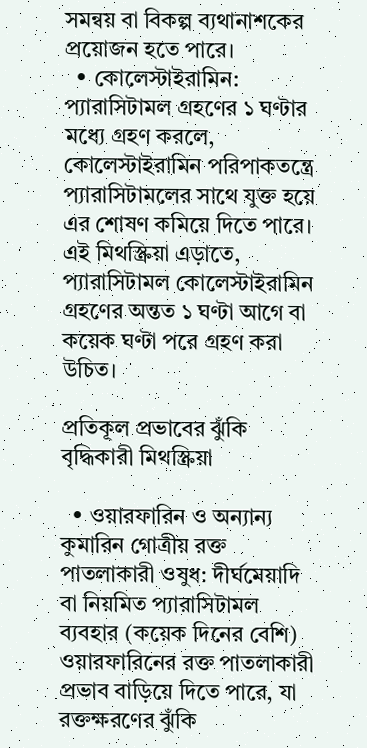সমন্বয় বা বিকল্প ব্যথানাশকের প্রয়োজন হতে পারে।
  • কোলেস্টাইরামিন: প্যারাসিটামল গ্রহণের ১ ঘণ্টার মধ্যে গ্রহণ করলে, কোলেস্টাইরামিন পরিপাকতন্ত্রে প্যারাসিটামলের সাথে যুক্ত হয়ে এর শোষণ কমিয়ে দিতে পারে। এই মিথস্ক্রিয়া এড়াতে, প্যারাসিটামল কোলেস্টাইরামিন গ্রহণের অন্তত ১ ঘণ্টা আগে বা কয়েক ঘণ্টা পরে গ্রহণ করা উচিত।

প্রতিকূল প্রভাবের ঝুঁকি বৃদ্ধিকারী মিথস্ক্রিয়া

  • ওয়ারফারিন ও অন্যান্য কুমারিন গোত্রীয় রক্ত পাতলাকারী ওষুধ: দীর্ঘমেয়াদি বা নিয়মিত প্যারাসিটামল ব্যবহার (কয়েক দিনের বেশি) ওয়ারফারিনের রক্ত পাতলাকারী প্রভাব বাড়িয়ে দিতে পারে, যা রক্তক্ষরণের ঝুঁকি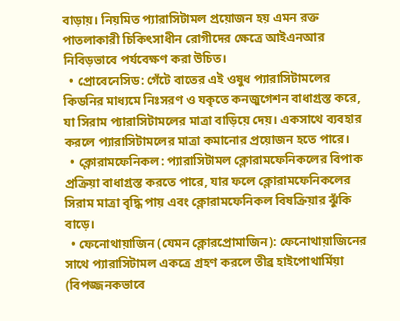বাড়ায়। নিয়মিত প্যারাসিটামল প্রয়োজন হয় এমন রক্ত পাতলাকারী চিকিৎসাধীন রোগীদের ক্ষেত্রে আইএনআর নিবিড়ভাবে পর্যবেক্ষণ করা উচিত।
  • প্রোবেনেসিড: গেঁটে বাতের এই ওষুধ প্যারাসিটামলের কিডনির মাধ্যমে নিঃসরণ ও যকৃতে কনজুগেশন বাধাগ্রস্ত করে, যা সিরাম প্যারাসিটামলের মাত্রা বাড়িয়ে দেয়। একসাথে ব্যবহার করলে প্যারাসিটামলের মাত্রা কমানোর প্রয়োজন হতে পারে।
  • ক্লোরামফেনিকল: প্যারাসিটামল ক্লোরামফেনিকলের বিপাক প্রক্রিয়া বাধাগ্রস্ত করতে পারে, যার ফলে ক্লোরামফেনিকলের সিরাম মাত্রা বৃদ্ধি পায় এবং ক্লোরামফেনিকল বিষক্রিয়ার ঝুঁকি বাড়ে।
  • ফেনোথায়াজিন (যেমন ক্লোরপ্রোমাজিন): ফেনোথায়াজিনের সাথে প্যারাসিটামল একত্রে গ্রহণ করলে তীব্র হাইপোথার্মিয়া (বিপজ্জনকভাবে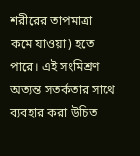শরীরের তাপমাত্রা কমে যাওয়া) হতে পারে। এই সংমিশ্রণ অত্যন্ত সতর্কতার সাথে ব্যবহার করা উচিত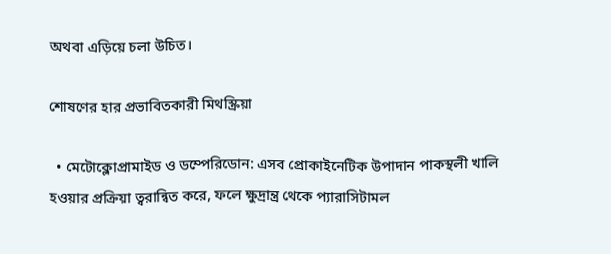অথবা এড়িয়ে চলা উচিত।

শোষণের হার প্রভাবিতকারী মিথস্ক্রিয়া

  • মেটোক্লোপ্রামাইড ও ডম্পেরিডোন: এসব প্রোকাইনেটিক উপাদান পাকস্থলী খালি হওয়ার প্রক্রিয়া ত্বরান্বিত করে, ফলে ক্ষুদ্রান্ত্র থেকে প্যারাসিটামল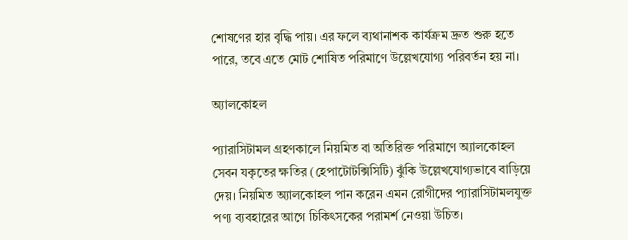শোষণের হার বৃদ্ধি পায়। এর ফলে ব্যথানাশক কার্যক্রম দ্রুত শুরু হতে পারে, তবে এতে মোট শোষিত পরিমাণে উল্লেখযোগ্য পরিবর্তন হয় না।

অ্যালকোহল

প্যারাসিটামল গ্রহণকালে নিয়মিত বা অতিরিক্ত পরিমাণে অ্যালকোহল সেবন যকৃতের ক্ষতির (হেপাটোটক্সিসিটি) ঝুঁকি উল্লেখযোগ্যভাবে বাড়িয়ে দেয়। নিয়মিত অ্যালকোহল পান করেন এমন রোগীদের প্যারাসিটামলযুক্ত পণ্য ব্যবহারের আগে চিকিৎসকের পরামর্শ নেওয়া উচিত।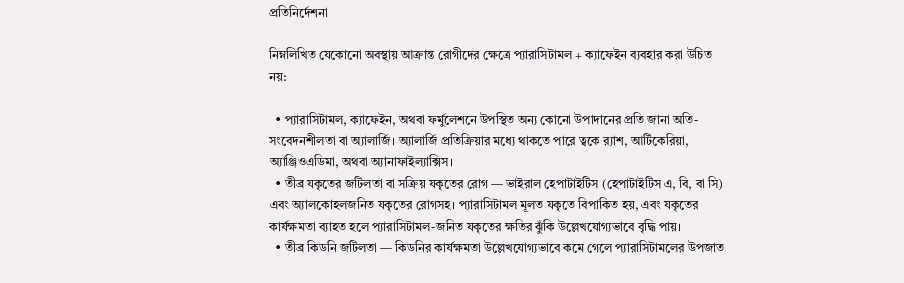প্রতিনির্দেশনা

নিম্নলিখিত যেকোনো অবস্থায় আক্রান্ত রোগীদের ক্ষেত্রে প্যারাসিটামল + ক্যাফেইন ব্যবহার করা উচিত নয়:

  • প্যারাসিটামল, ক্যাফেইন, অথবা ফর্মুলেশনে উপস্থিত অন্য কোনো উপাদানের প্রতি জানা অতি-সংবেদনশীলতা বা অ্যালার্জি। অ্যালার্জি প্রতিক্রিয়ার মধ্যে থাকতে পারে ত্বকে র‍্যাশ, আর্টিকেরিয়া, অ্যাঞ্জিওএডিমা, অথবা অ্যানাফাইল্যাক্সিস।
  • তীব্র যকৃতের জটিলতা বা সক্রিয় যকৃতের রোগ — ভাইরাল হেপাটাইটিস (হেপাটাইটিস এ, বি, বা সি) এবং অ্যালকোহলজনিত যকৃতের রোগসহ। প্যারাসিটামল মূলত যকৃতে বিপাকিত হয়, এবং যকৃতের কার্যক্ষমতা ব্যাহত হলে প্যারাসিটামল-জনিত যকৃতের ক্ষতির ঝুঁকি উল্লেখযোগ্যভাবে বৃদ্ধি পায়।
  • তীব্র কিডনি জটিলতা — কিডনির কার্যক্ষমতা উল্লেখযোগ্যভাবে কমে গেলে প্যারাসিটামলের উপজাত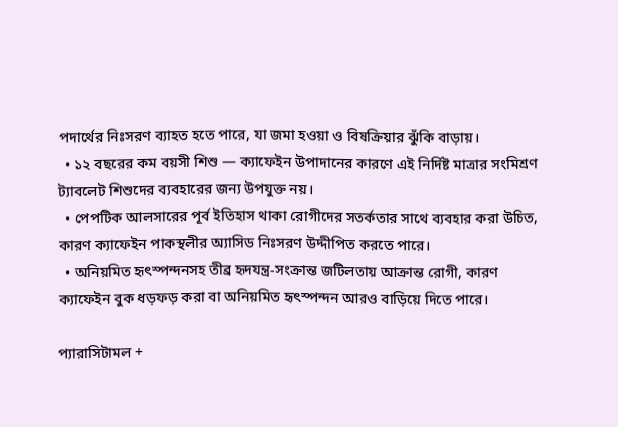পদার্থের নিঃসরণ ব্যাহত হতে পারে, যা জমা হওয়া ও বিষক্রিয়ার ঝুঁকি বাড়ায়।
  • ১২ বছরের কম বয়সী শিশু — ক্যাফেইন উপাদানের কারণে এই নির্দিষ্ট মাত্রার সংমিশ্রণ ট্যাবলেট শিশুদের ব্যবহারের জন্য উপযুক্ত নয়।
  • পেপটিক আলসারের পূর্ব ইতিহাস থাকা রোগীদের সতর্কতার সাথে ব্যবহার করা উচিত, কারণ ক্যাফেইন পাকস্থলীর অ্যাসিড নিঃসরণ উদ্দীপিত করতে পারে।
  • অনিয়মিত হৃৎস্পন্দনসহ তীব্র হৃদযন্ত্র-সংক্রান্ত জটিলতায় আক্রান্ত রোগী, কারণ ক্যাফেইন বুক ধড়ফড় করা বা অনিয়মিত হৃৎস্পন্দন আরও বাড়িয়ে দিতে পারে।

প্যারাসিটামল +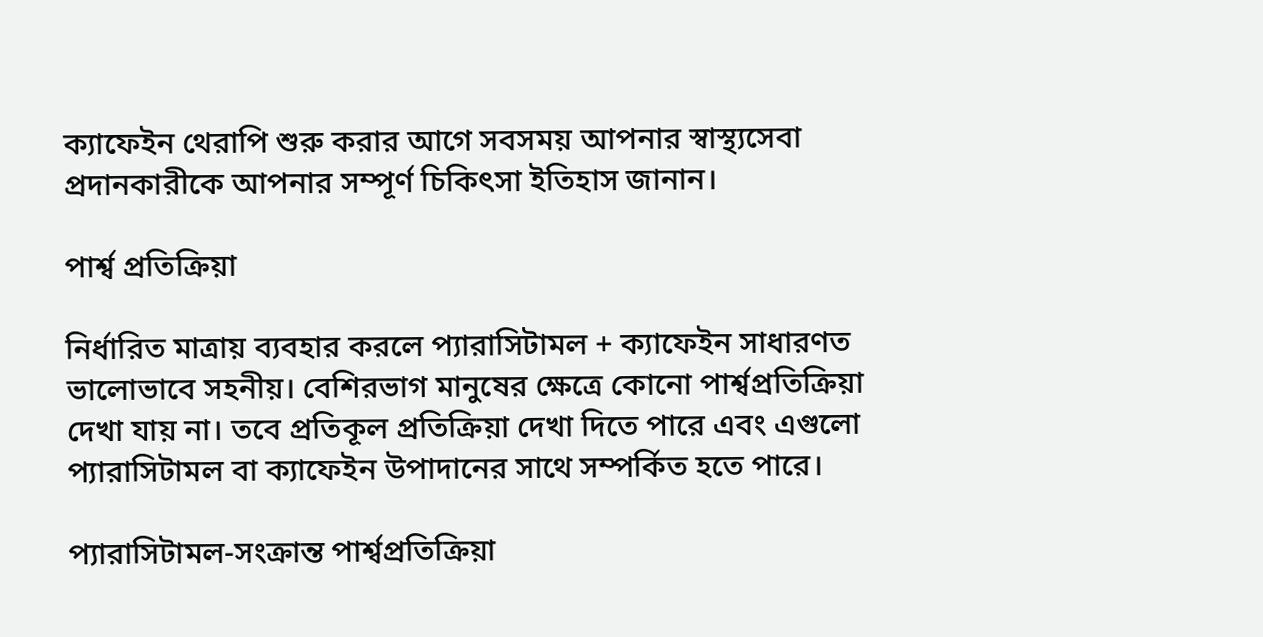ক্যাফেইন থেরাপি শুরু করার আগে সবসময় আপনার স্বাস্থ্যসেবা প্রদানকারীকে আপনার সম্পূর্ণ চিকিৎসা ইতিহাস জানান।

পার্শ্ব প্রতিক্রিয়া

নির্ধারিত মাত্রায় ব্যবহার করলে প্যারাসিটামল + ক্যাফেইন সাধারণত ভালোভাবে সহনীয়। বেশিরভাগ মানুষের ক্ষেত্রে কোনো পার্শ্বপ্রতিক্রিয়া দেখা যায় না। তবে প্রতিকূল প্রতিক্রিয়া দেখা দিতে পারে এবং এগুলো প্যারাসিটামল বা ক্যাফেইন উপাদানের সাথে সম্পর্কিত হতে পারে।

প্যারাসিটামল-সংক্রান্ত পার্শ্বপ্রতিক্রিয়া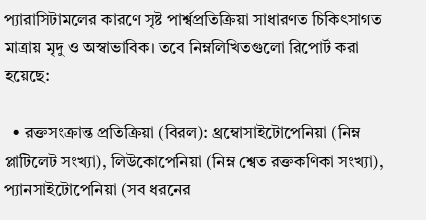প্যারাসিটামলের কারণে সৃষ্ট পার্শ্বপ্রতিক্রিয়া সাধারণত চিকিৎসাগত মাত্রায় মৃদু ও অস্বাভাবিক। তবে নিম্নলিখিতগুলো রিপোর্ট করা হয়েছে:

  • রক্তসংক্রান্ত প্রতিক্রিয়া (বিরল): থ্রম্বোসাইটোপেনিয়া (নিম্ন প্লাটিলেট সংখ্যা), লিউকোপেনিয়া (নিম্ন শ্বেত রক্তকণিকা সংখ্যা), প্যানসাইটোপেনিয়া (সব ধরনের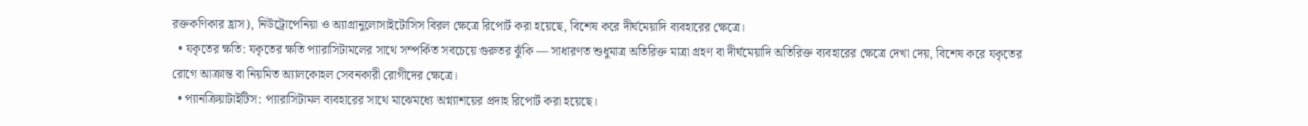রক্তকণিকার হ্রাস), নিউট্রোপেনিয়া ও অ্যাগ্রানুলোসাইটোসিস বিরল ক্ষেত্রে রিপোর্ট করা হয়েছে, বিশেষ করে দীর্ঘমেয়াদি ব্যবহারের ক্ষেত্রে।
  • যকৃতের ক্ষতি: যকৃতের ক্ষতি প্যারাসিটামলের সাথে সম্পর্কিত সবচেয়ে গুরুতর ঝুঁকি — সাধারণত শুধুমাত্র অতিরিক্ত মাত্রা গ্রহণ বা দীর্ঘমেয়াদি অতিরিক্ত ব্যবহারের ক্ষেত্রে দেখা দেয়, বিশেষ করে যকৃতের রোগে আক্রান্ত বা নিয়মিত অ্যালকোহল সেবনকারী রোগীদের ক্ষেত্রে।
  • প্যানক্রিয়াটাইটিস: প্যারাসিটামল ব্যবহারের সাথে মাঝেমধ্যে অগ্ন্যাশয়ের প্রদাহ রিপোর্ট করা হয়েছে।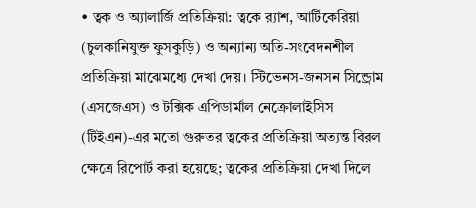• ত্বক ও অ্যালার্জি প্রতিক্রিয়া: ত্বকে র‍্যাশ, আর্টিকেরিয়া (চুলকানিযুক্ত ফুসকুড়ি) ও অন্যান্য অতি-সংবেদনশীল প্রতিক্রিয়া মাঝেমধ্যে দেখা দেয়। স্টিভেনস-জনসন সিন্ড্রোম (এসজেএস) ও টক্সিক এপিডার্মাল নেক্রোলাইসিস (টিইএন)-এর মতো গুরুতর ত্বকের প্রতিক্রিয়া অত্যন্ত বিরল ক্ষেত্রে রিপোর্ট করা হয়েছে; ত্বকের প্রতিক্রিয়া দেখা দিলে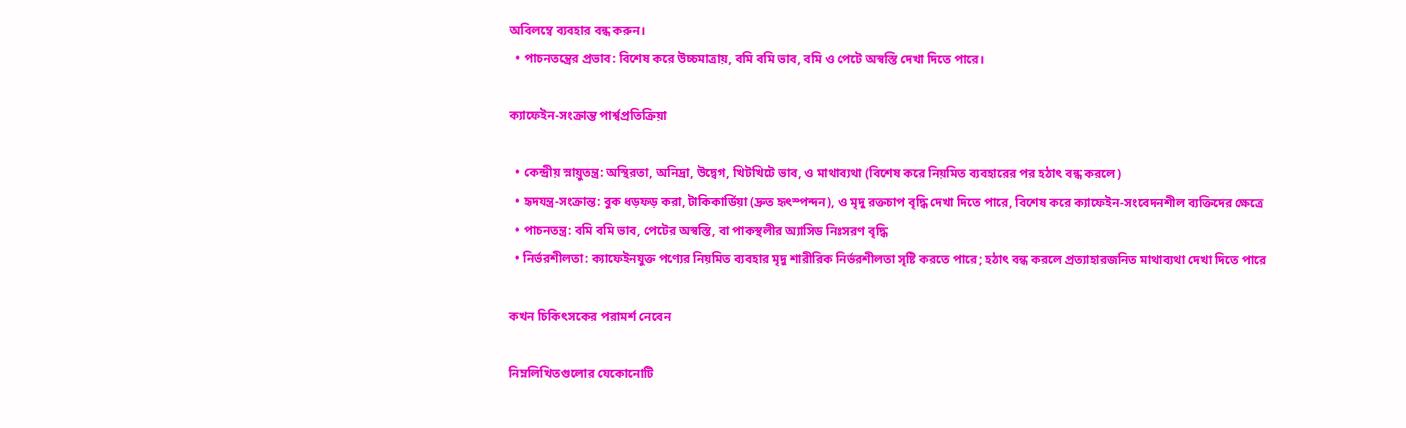অবিলম্বে ব্যবহার বন্ধ করুন।
  • পাচনতন্ত্রের প্রভাব: বিশেষ করে উচ্চমাত্রায়, বমি বমি ভাব, বমি ও পেটে অস্বস্তি দেখা দিতে পারে।

ক্যাফেইন-সংক্রান্ত পার্শ্বপ্রতিক্রিয়া

  • কেন্দ্রীয় স্নায়ুতন্ত্র: অস্থিরতা, অনিদ্রা, উদ্বেগ, খিটখিটে ভাব, ও মাথাব্যথা (বিশেষ করে নিয়মিত ব্যবহারের পর হঠাৎ বন্ধ করলে)
  • হৃদযন্ত্র-সংক্রান্ত: বুক ধড়ফড় করা, টাকিকার্ডিয়া (দ্রুত হৃৎস্পন্দন), ও মৃদু রক্তচাপ বৃদ্ধি দেখা দিতে পারে, বিশেষ করে ক্যাফেইন-সংবেদনশীল ব্যক্তিদের ক্ষেত্রে
  • পাচনতন্ত্র: বমি বমি ভাব, পেটের অস্বস্তি, বা পাকস্থলীর অ্যাসিড নিঃসরণ বৃদ্ধি
  • নির্ভরশীলতা: ক্যাফেইনযুক্ত পণ্যের নিয়মিত ব্যবহার মৃদু শারীরিক নির্ভরশীলতা সৃষ্টি করতে পারে; হঠাৎ বন্ধ করলে প্রত্যাহারজনিত মাথাব্যথা দেখা দিতে পারে

কখন চিকিৎসকের পরামর্শ নেবেন

নিম্নলিখিতগুলোর যেকোনোটি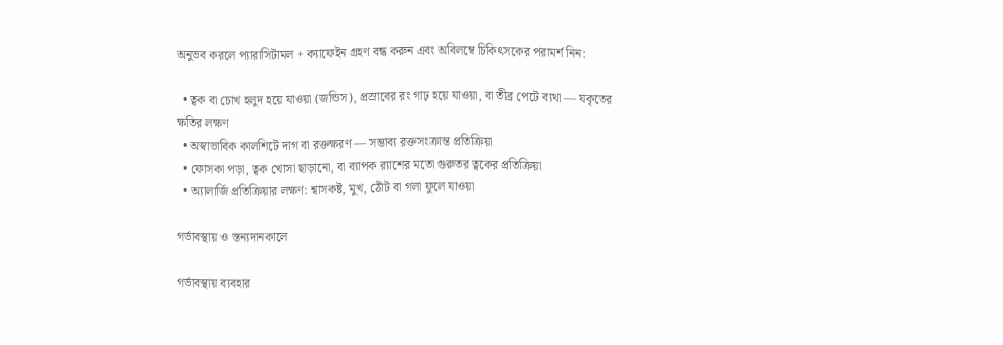অনুভব করলে প্যারাসিটামল + ক্যাফেইন গ্রহণ বন্ধ করুন এবং অবিলম্বে চিকিৎসকের পরামর্শ নিন:

  • ত্বক বা চোখ হলুদ হয়ে যাওয়া (জন্ডিস), প্রস্রাবের রং গাঢ় হয়ে যাওয়া, বা তীব্র পেটে ব্যথা — যকৃতের ক্ষতির লক্ষণ
  • অস্বাভাবিক কালশিটে দাগ বা রক্তক্ষরণ — সম্ভাব্য রক্তসংক্রান্ত প্রতিক্রিয়া
  • ফোসকা পড়া, ত্বক খোসা ছাড়ানো, বা ব্যাপক র‍্যাশের মতো গুরুতর ত্বকের প্রতিক্রিয়া
  • অ্যালার্জি প্রতিক্রিয়ার লক্ষণ: শ্বাসকষ্ট, মুখ, ঠোঁট বা গলা ফুলে যাওয়া

গর্ভাবস্থায় ও স্তন্যদানকালে

গর্ভাবস্থায় ব্যবহার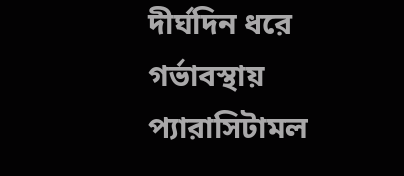দীর্ঘদিন ধরে গর্ভাবস্থায় প্যারাসিটামল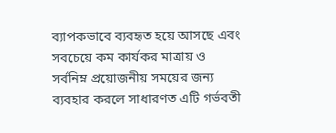ব্যাপকভাবে ব্যবহৃত হয়ে আসছে এবং সবচেয়ে কম কার্যকর মাত্রায় ও সর্বনিম্ন প্রয়োজনীয় সময়ের জন্য ব্যবহার করলে সাধারণত এটি গর্ভবতী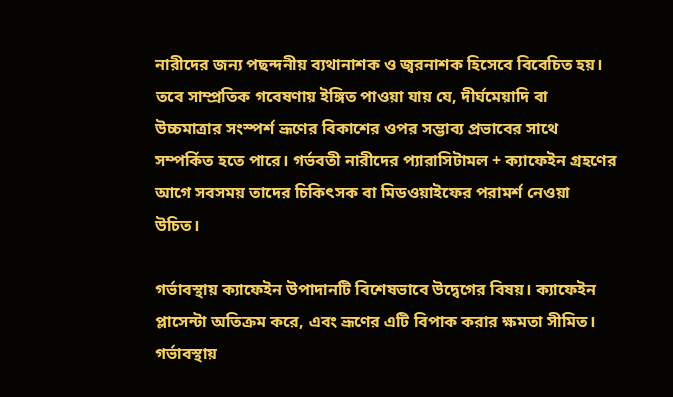নারীদের জন্য পছন্দনীয় ব্যথানাশক ও জ্বরনাশক হিসেবে বিবেচিত হয়। তবে সাম্প্রতিক গবেষণায় ইঙ্গিত পাওয়া যায় যে, দীর্ঘমেয়াদি বা উচ্চমাত্রার সংস্পর্শ ভ্রূণের বিকাশের ওপর সম্ভাব্য প্রভাবের সাথে সম্পর্কিত হতে পারে। গর্ভবতী নারীদের প্যারাসিটামল + ক্যাফেইন গ্রহণের আগে সবসময় তাদের চিকিৎসক বা মিডওয়াইফের পরামর্শ নেওয়া উচিত।

গর্ভাবস্থায় ক্যাফেইন উপাদানটি বিশেষভাবে উদ্বেগের বিষয়। ক্যাফেইন প্লাসেন্টা অতিক্রম করে, এবং ভ্রূণের এটি বিপাক করার ক্ষমতা সীমিত। গর্ভাবস্থায়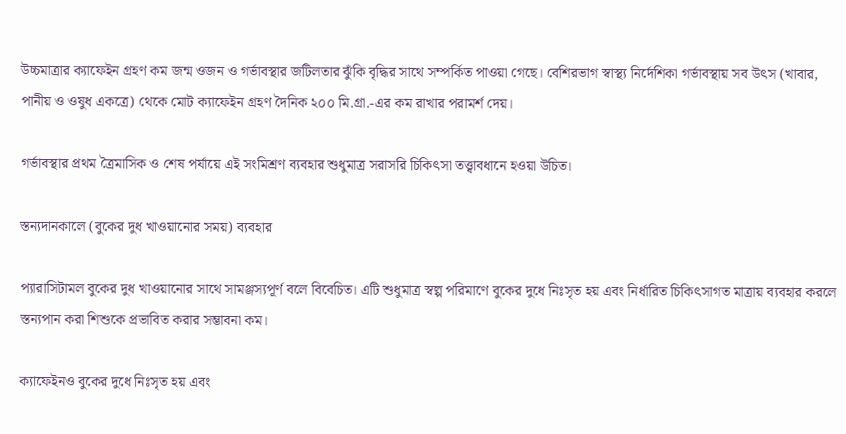উচ্চমাত্রার ক্যাফেইন গ্রহণ কম জন্ম ওজন ও গর্ভাবস্থার জটিলতার ঝুঁকি বৃদ্ধির সাথে সম্পর্কিত পাওয়া গেছে। বেশিরভাগ স্বাস্থ্য নির্দেশিকা গর্ভাবস্থায় সব উৎস (খাবার, পানীয় ও ওষুধ একত্রে) থেকে মোট ক্যাফেইন গ্রহণ দৈনিক ২০০ মি.গ্রা.-এর কম রাখার পরামর্শ দেয়।

গর্ভাবস্থার প্রথম ত্রৈমাসিক ও শেষ পর্যায়ে এই সংমিশ্রণ ব্যবহার শুধুমাত্র সরাসরি চিকিৎসা তত্ত্বাবধানে হওয়া উচিত।

স্তন্যদানকালে (বুকের দুধ খাওয়ানোর সময়) ব্যবহার

প্যারাসিটামল বুকের দুধ খাওয়ানোর সাথে সামঞ্জস্যপূর্ণ বলে বিবেচিত। এটি শুধুমাত্র স্বল্প পরিমাণে বুকের দুধে নিঃসৃত হয় এবং নির্ধারিত চিকিৎসাগত মাত্রায় ব্যবহার করলে স্তন্যপান করা শিশুকে প্রভাবিত করার সম্ভাবনা কম।

ক্যাফেইনও বুকের দুধে নিঃসৃত হয় এবং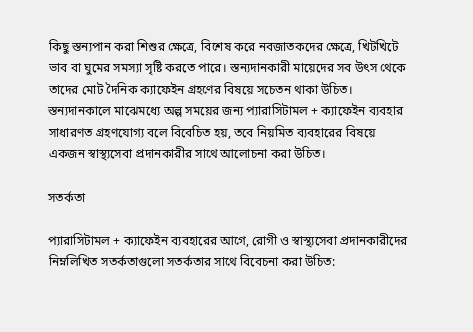কিছু স্তন্যপান করা শিশুর ক্ষেত্রে, বিশেষ করে নবজাতকদের ক্ষেত্রে, খিটখিটে ভাব বা ঘুমের সমস্যা সৃষ্টি করতে পারে। স্তন্যদানকারী মায়েদের সব উৎস থেকে তাদের মোট দৈনিক ক্যাফেইন গ্রহণের বিষয়ে সচেতন থাকা উচিত। স্তন্যদানকালে মাঝেমধ্যে অল্প সময়ের জন্য প্যারাসিটামল + ক্যাফেইন ব্যবহার সাধারণত গ্রহণযোগ্য বলে বিবেচিত হয়, তবে নিয়মিত ব্যবহারের বিষয়ে একজন স্বাস্থ্যসেবা প্রদানকারীর সাথে আলোচনা করা উচিত।

সতর্কতা

প্যারাসিটামল + ক্যাফেইন ব্যবহারের আগে, রোগী ও স্বাস্থ্যসেবা প্রদানকারীদের নিম্নলিখিত সতর্কতাগুলো সতর্কতার সাথে বিবেচনা করা উচিত: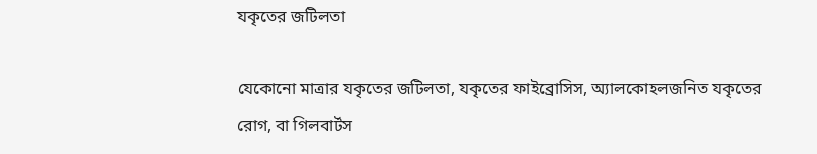যকৃতের জটিলতা

যেকোনো মাত্রার যকৃতের জটিলতা, যকৃতের ফাইব্রোসিস, অ্যালকোহলজনিত যকৃতের রোগ, বা গিলবার্টস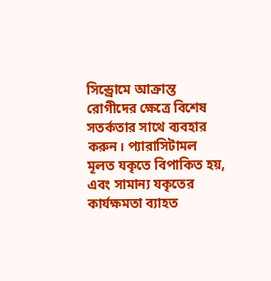সিন্ড্রোমে আক্রান্ত রোগীদের ক্ষেত্রে বিশেষ সতর্কতার সাথে ব্যবহার করুন। প্যারাসিটামল মূলত যকৃতে বিপাকিত হয়, এবং সামান্য যকৃতের কার্যক্ষমতা ব্যাহত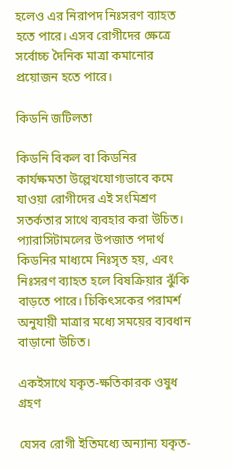হলেও এর নিরাপদ নিঃসরণ ব্যাহত হতে পারে। এসব রোগীদের ক্ষেত্রে সর্বোচ্চ দৈনিক মাত্রা কমানোর প্রয়োজন হতে পারে।

কিডনি জটিলতা

কিডনি বিকল বা কিডনির কার্যক্ষমতা উল্লেখযোগ্যভাবে কমে যাওয়া রোগীদের এই সংমিশ্রণ সতর্কতার সাথে ব্যবহার করা উচিত। প্যারাসিটামলের উপজাত পদার্থ কিডনির মাধ্যমে নিঃসৃত হয়, এবং নিঃসরণ ব্যাহত হলে বিষক্রিয়ার ঝুঁকি বাড়তে পারে। চিকিৎসকের পরামর্শ অনুযায়ী মাত্রার মধ্যে সময়ের ব্যবধান বাড়ানো উচিত।

একইসাথে যকৃত-ক্ষতিকারক ওষুধ গ্রহণ

যেসব রোগী ইতিমধ্যে অন্যান্য যকৃত-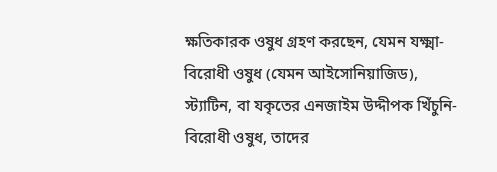ক্ষতিকারক ওষুধ গ্রহণ করছেন, যেমন যক্ষ্মা-বিরোধী ওষুধ (যেমন আইসোনিয়াজিড), স্ট্যাটিন, বা যকৃতের এনজাইম উদ্দীপক খিঁচুনি-বিরোধী ওষুধ, তাদের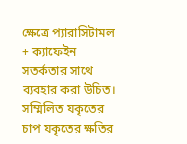ক্ষেত্রে প্যারাসিটামল + ক্যাফেইন সতর্কতার সাথে ব্যবহার করা উচিত। সম্মিলিত যকৃতের চাপ যকৃতের ক্ষতির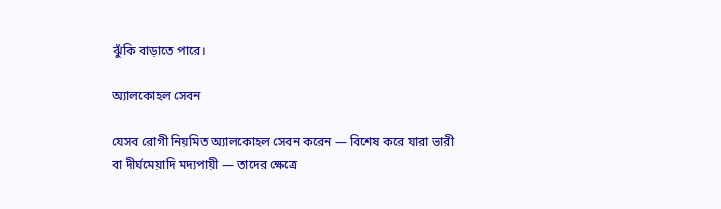ঝুঁকি বাড়াতে পারে।

অ্যালকোহল সেবন

যেসব রোগী নিয়মিত অ্যালকোহল সেবন করেন — বিশেষ করে যারা ভারী বা দীর্ঘমেয়াদি মদ্যপায়ী — তাদের ক্ষেত্রে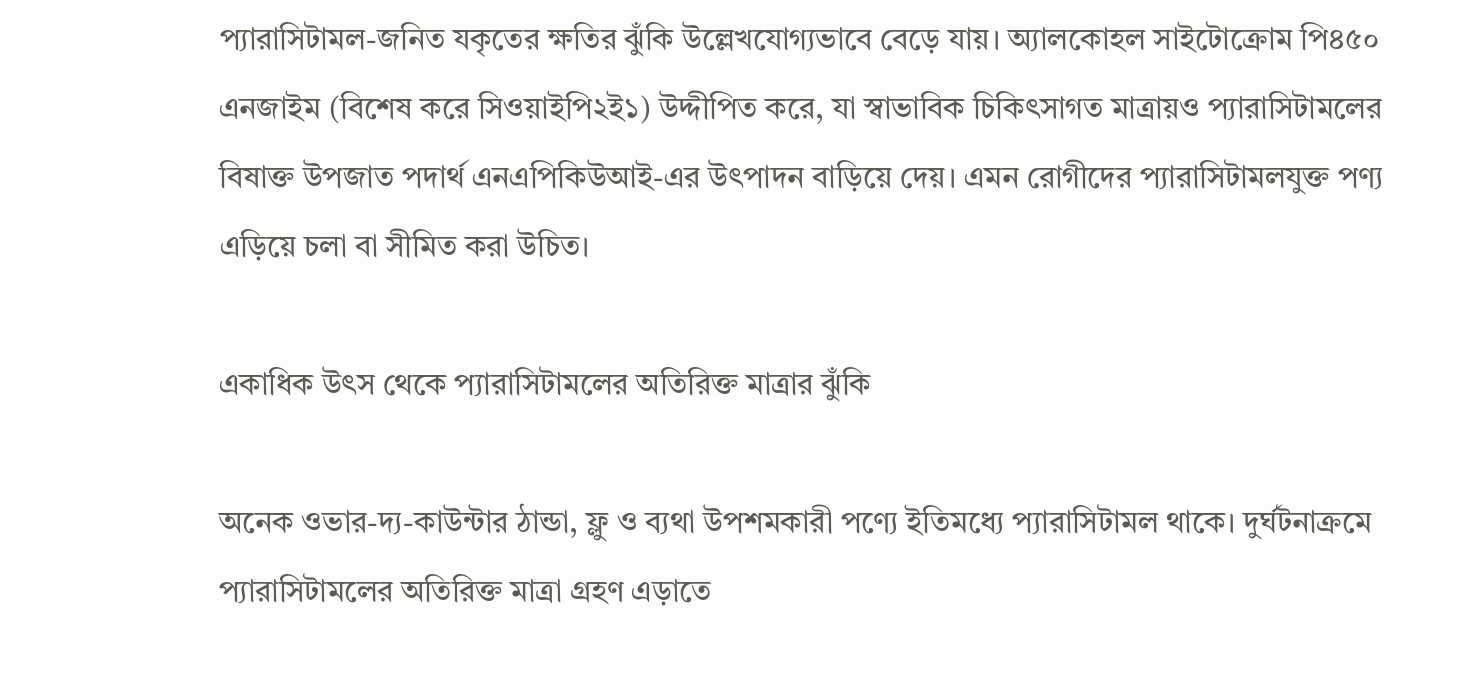প্যারাসিটামল-জনিত যকৃতের ক্ষতির ঝুঁকি উল্লেখযোগ্যভাবে বেড়ে যায়। অ্যালকোহল সাইটোক্রোম পি৪৫০ এনজাইম (বিশেষ করে সিওয়াইপি২ই১) উদ্দীপিত করে, যা স্বাভাবিক চিকিৎসাগত মাত্রায়ও প্যারাসিটামলের বিষাক্ত উপজাত পদার্থ এনএপিকিউআই-এর উৎপাদন বাড়িয়ে দেয়। এমন রোগীদের প্যারাসিটামলযুক্ত পণ্য এড়িয়ে চলা বা সীমিত করা উচিত।

একাধিক উৎস থেকে প্যারাসিটামলের অতিরিক্ত মাত্রার ঝুঁকি

অনেক ওভার-দ্য-কাউন্টার ঠান্ডা, ফ্লু ও ব্যথা উপশমকারী পণ্যে ইতিমধ্যে প্যারাসিটামল থাকে। দুর্ঘটনাক্রমে প্যারাসিটামলের অতিরিক্ত মাত্রা গ্রহণ এড়াতে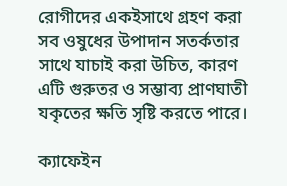রোগীদের একইসাথে গ্রহণ করা সব ওষুধের উপাদান সতর্কতার সাথে যাচাই করা উচিত, কারণ এটি গুরুতর ও সম্ভাব্য প্রাণঘাতী যকৃতের ক্ষতি সৃষ্টি করতে পারে।

ক্যাফেইন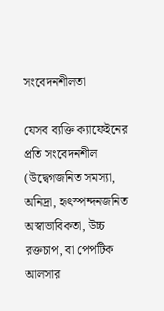সংবেদনশীলতা

যেসব ব্যক্তি ক্যাফেইনের প্রতি সংবেদনশীল (উদ্বেগজনিত সমস্যা, অনিদ্রা, হৃৎস্পন্দনজনিত অস্বাভাবিকতা, উচ্চ রক্তচাপ, বা পেপটিক আলসার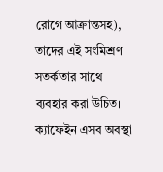রোগে আক্রান্তসহ), তাদের এই সংমিশ্রণ সতর্কতার সাথে ব্যবহার করা উচিত। ক্যাফেইন এসব অবস্থা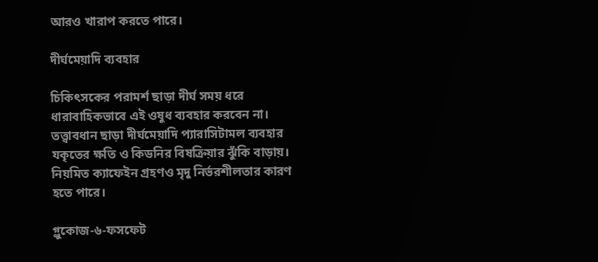আরও খারাপ করতে পারে।

দীর্ঘমেয়াদি ব্যবহার

চিকিৎসকের পরামর্শ ছাড়া দীর্ঘ সময় ধরে ধারাবাহিকভাবে এই ওষুধ ব্যবহার করবেন না। তত্ত্বাবধান ছাড়া দীর্ঘমেয়াদি প্যারাসিটামল ব্যবহার যকৃতের ক্ষতি ও কিডনির বিষক্রিয়ার ঝুঁকি বাড়ায়। নিয়মিত ক্যাফেইন গ্রহণও মৃদু নির্ভরশীলতার কারণ হতে পারে।

গ্লুকোজ-৬-ফসফেট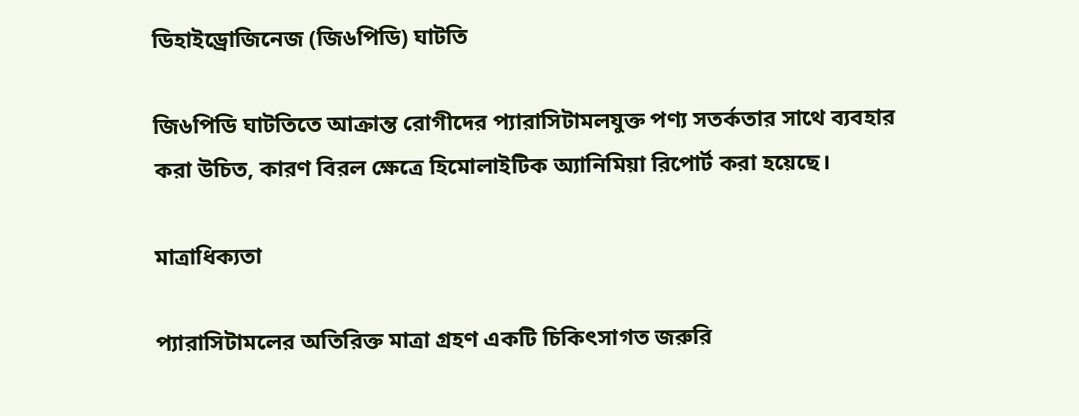ডিহাইড্রোজিনেজ (জি৬পিডি) ঘাটতি

জি৬পিডি ঘাটতিতে আক্রান্ত রোগীদের প্যারাসিটামলযুক্ত পণ্য সতর্কতার সাথে ব্যবহার করা উচিত, কারণ বিরল ক্ষেত্রে হিমোলাইটিক অ্যানিমিয়া রিপোর্ট করা হয়েছে।

মাত্রাধিক্যতা

প্যারাসিটামলের অতিরিক্ত মাত্রা গ্রহণ একটি চিকিৎসাগত জরুরি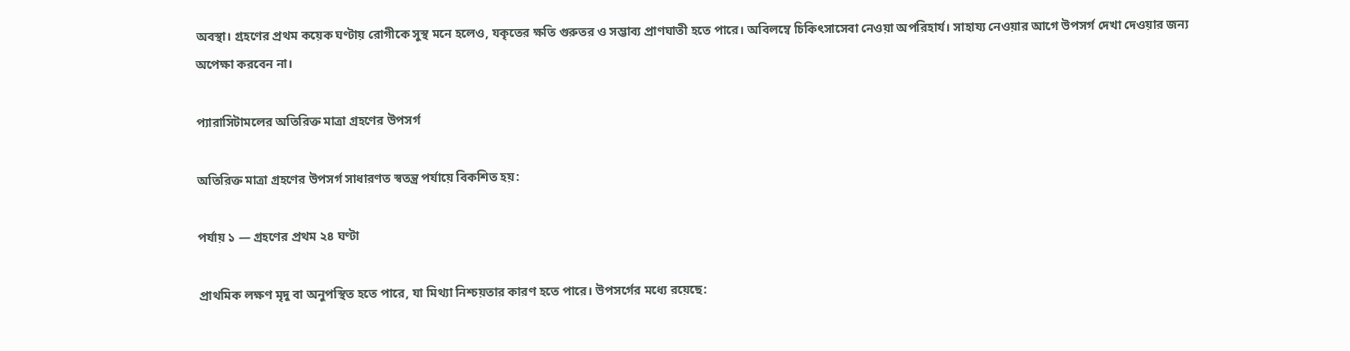অবস্থা। গ্রহণের প্রথম কয়েক ঘণ্টায় রোগীকে সুস্থ মনে হলেও, যকৃতের ক্ষতি গুরুতর ও সম্ভাব্য প্রাণঘাতী হতে পারে। অবিলম্বে চিকিৎসাসেবা নেওয়া অপরিহার্য। সাহায্য নেওয়ার আগে উপসর্গ দেখা দেওয়ার জন্য অপেক্ষা করবেন না।

প্যারাসিটামলের অতিরিক্ত মাত্রা গ্রহণের উপসর্গ

অতিরিক্ত মাত্রা গ্রহণের উপসর্গ সাধারণত স্বতন্ত্র পর্যায়ে বিকশিত হয়:

পর্যায় ১ — গ্রহণের প্রথম ২৪ ঘণ্টা

প্রাথমিক লক্ষণ মৃদু বা অনুপস্থিত হতে পারে, যা মিথ্যা নিশ্চয়তার কারণ হতে পারে। উপসর্গের মধ্যে রয়েছে: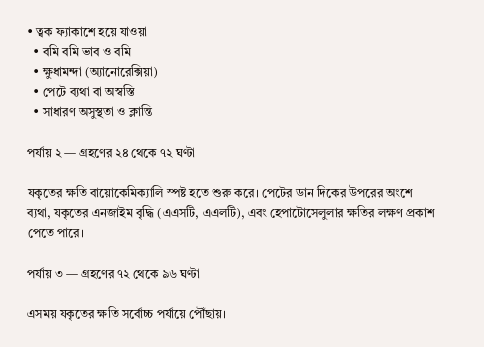• ত্বক ফ্যাকাশে হয়ে যাওয়া
  • বমি বমি ভাব ও বমি
  • ক্ষুধামন্দা (অ্যানোরেক্সিয়া)
  • পেটে ব্যথা বা অস্বস্তি
  • সাধারণ অসুস্থতা ও ক্লান্তি

পর্যায় ২ — গ্রহণের ২৪ থেকে ৭২ ঘণ্টা

যকৃতের ক্ষতি বায়োকেমিক্যালি স্পষ্ট হতে শুরু করে। পেটের ডান দিকের উপরের অংশে ব্যথা, যকৃতের এনজাইম বৃদ্ধি (এএসটি, এএলটি), এবং হেপাটোসেলুলার ক্ষতির লক্ষণ প্রকাশ পেতে পারে।

পর্যায় ৩ — গ্রহণের ৭২ থেকে ৯৬ ঘণ্টা

এসময় যকৃতের ক্ষতি সর্বোচ্চ পর্যায়ে পৌঁছায়।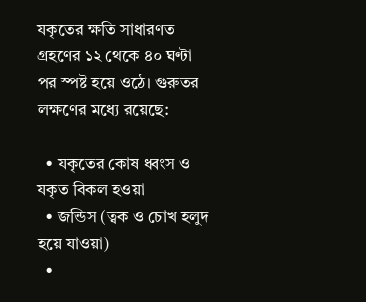যকৃতের ক্ষতি সাধারণত গ্রহণের ১২ থেকে ৪০ ঘণ্টা পর স্পষ্ট হয়ে ওঠে। গুরুতর লক্ষণের মধ্যে রয়েছে:

  • যকৃতের কোষ ধ্বংস ও যকৃত বিকল হওয়া
  • জন্ডিস (ত্বক ও চোখ হলুদ হয়ে যাওয়া)
  •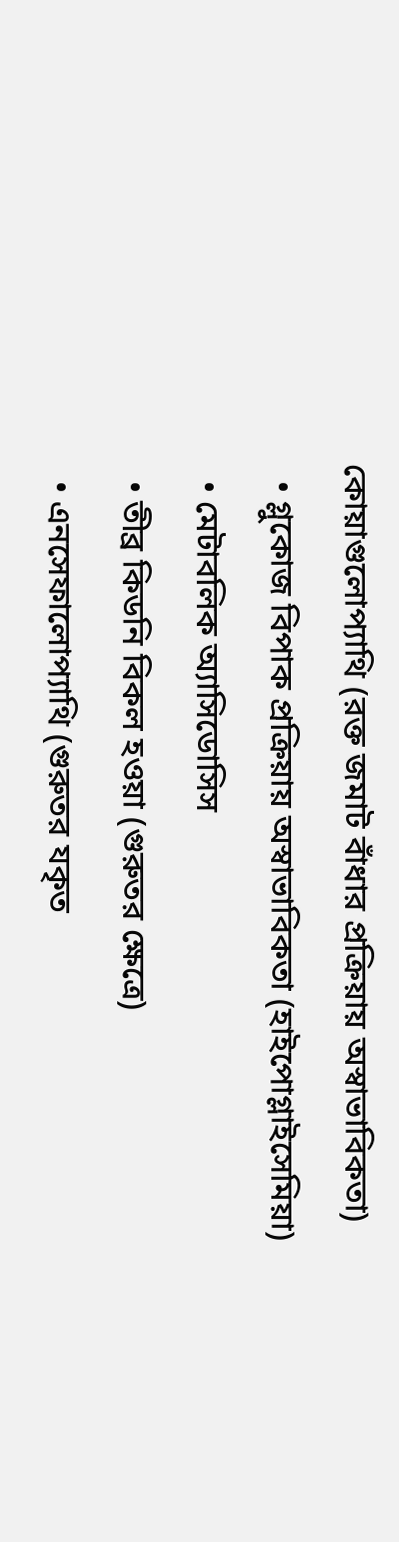কোয়াগুলোপ্যাথি (রক্ত জমাট বাঁধার প্রক্রিয়ায় অস্বাভাবিকতা)
  • গ্লুকোজ বিপাক প্রক্রিয়ায় অস্বাভাবিকতা (হাইপোগ্লাইসেমিয়া)
  • মেটাবলিক অ্যাসিডোসিস
  • তীব্র কিডনি বিকল হওয়া (গুরুতর ক্ষেত্রে)
  • এনসেফালোপ্যাথি (গুরুতর যকৃত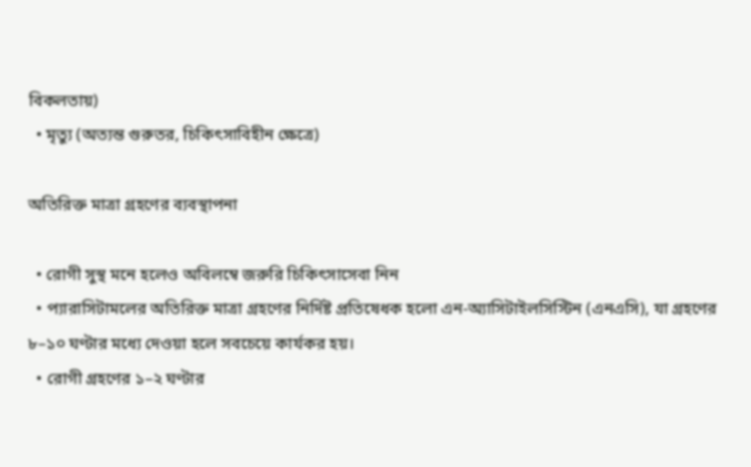বিকলতায়)
  • মৃত্যু (অত্যন্ত গুরুতর, চিকিৎসাবিহীন ক্ষেত্রে)

অতিরিক্ত মাত্রা গ্রহণের ব্যবস্থাপনা

  • রোগী সুস্থ মনে হলেও অবিলম্বে জরুরি চিকিৎসাসেবা নিন
  • প্যারাসিটামলের অতিরিক্ত মাত্রা গ্রহণের নির্দিষ্ট প্রতিষেধক হলো এন-অ্যাসিটাইলসিস্টিন (এনএসি), যা গ্রহণের ৮–১০ ঘণ্টার মধ্যে দেওয়া হলে সবচেয়ে কার্যকর হয়।
  • রোগী গ্রহণের ১–২ ঘণ্টার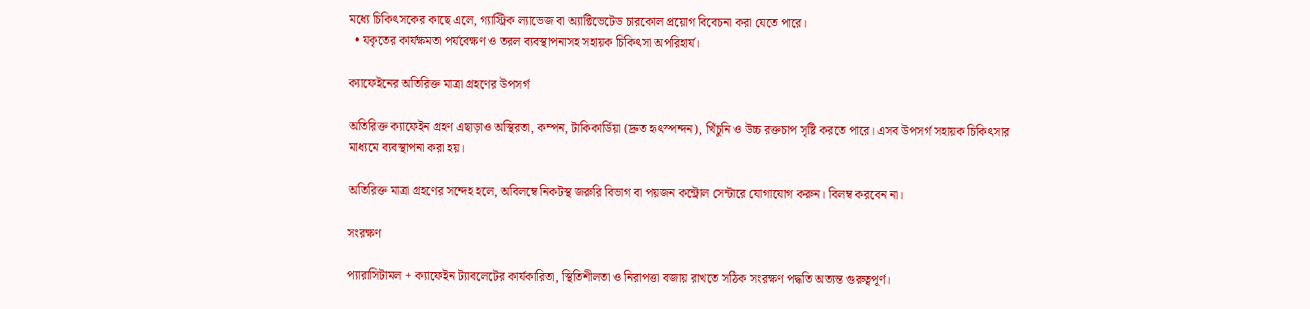মধ্যে চিকিৎসকের কাছে এলে, গ্যাস্ট্রিক ল্যাভেজ বা অ্যাক্টিভেটেড চারকোল প্রয়োগ বিবেচনা করা যেতে পারে।
  • যকৃতের কার্যক্ষমতা পর্যবেক্ষণ ও তরল ব্যবস্থাপনাসহ সহায়ক চিকিৎসা অপরিহার্য।

ক্যাফেইনের অতিরিক্ত মাত্রা গ্রহণের উপসর্গ

অতিরিক্ত ক্যাফেইন গ্রহণ এছাড়াও অস্থিরতা, কম্পন, টাকিকার্ডিয়া (দ্রুত হৃৎস্পন্দন), খিঁচুনি ও উচ্চ রক্তচাপ সৃষ্টি করতে পারে। এসব উপসর্গ সহায়ক চিকিৎসার মাধ্যমে ব্যবস্থাপনা করা হয়।

অতিরিক্ত মাত্রা গ্রহণের সন্দেহ হলে, অবিলম্বে নিকটস্থ জরুরি বিভাগ বা পয়জন কন্ট্রোল সেন্টারে যোগাযোগ করুন। বিলম্ব করবেন না।

সংরক্ষণ

প্যারাসিটামল + ক্যাফেইন ট্যাবলেটের কার্যকারিতা, স্থিতিশীলতা ও নিরাপত্তা বজায় রাখতে সঠিক সংরক্ষণ পদ্ধতি অত্যন্ত গুরুত্বপূর্ণ।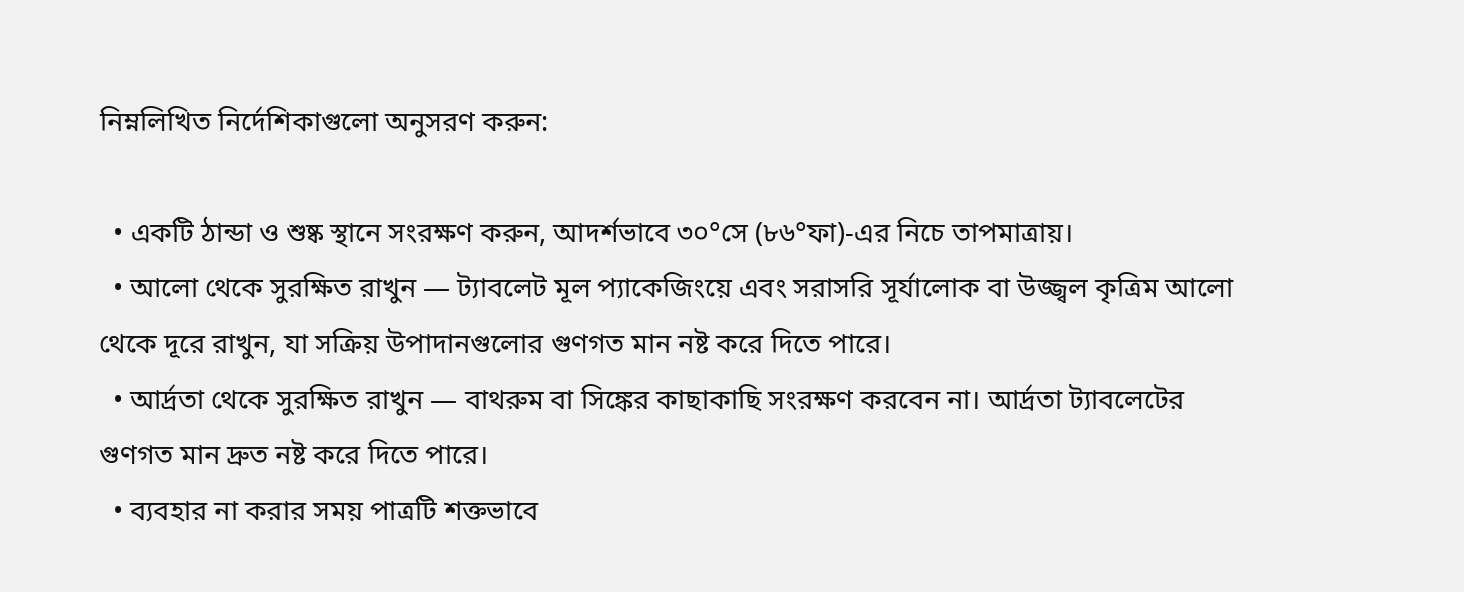নিম্নলিখিত নির্দেশিকাগুলো অনুসরণ করুন:

  • একটি ঠান্ডা ও শুষ্ক স্থানে সংরক্ষণ করুন, আদর্শভাবে ৩০°সে (৮৬°ফা)-এর নিচে তাপমাত্রায়।
  • আলো থেকে সুরক্ষিত রাখুন — ট্যাবলেট মূল প্যাকেজিংয়ে এবং সরাসরি সূর্যালোক বা উজ্জ্বল কৃত্রিম আলো থেকে দূরে রাখুন, যা সক্রিয় উপাদানগুলোর গুণগত মান নষ্ট করে দিতে পারে।
  • আর্দ্রতা থেকে সুরক্ষিত রাখুন — বাথরুম বা সিঙ্কের কাছাকাছি সংরক্ষণ করবেন না। আর্দ্রতা ট্যাবলেটের গুণগত মান দ্রুত নষ্ট করে দিতে পারে।
  • ব্যবহার না করার সময় পাত্রটি শক্তভাবে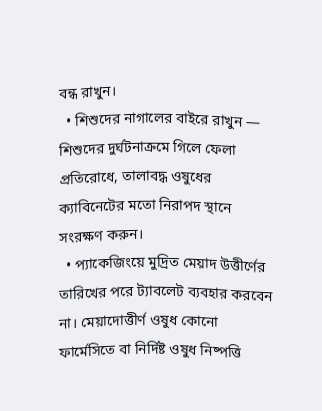বন্ধ রাখুন।
  • শিশুদের নাগালের বাইরে রাখুন — শিশুদের দুর্ঘটনাক্রমে গিলে ফেলা প্রতিরোধে, তালাবদ্ধ ওষুধের ক্যাবিনেটের মতো নিরাপদ স্থানে সংরক্ষণ করুন।
  • প্যাকেজিংয়ে মুদ্রিত মেয়াদ উত্তীর্ণের তারিখের পরে ট্যাবলেট ব্যবহার করবেন না। মেয়াদোত্তীর্ণ ওষুধ কোনো ফার্মেসিতে বা নির্দিষ্ট ওষুধ নিষ্পত্তি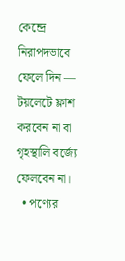কেন্দ্রে নিরাপদভাবে ফেলে দিন — টয়লেটে ফ্লাশ করবেন না বা গৃহস্থালি বর্জ্যে ফেলবেন না।
  • পণ্যের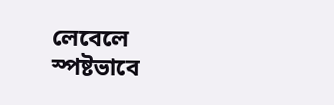লেবেলে স্পষ্টভাবে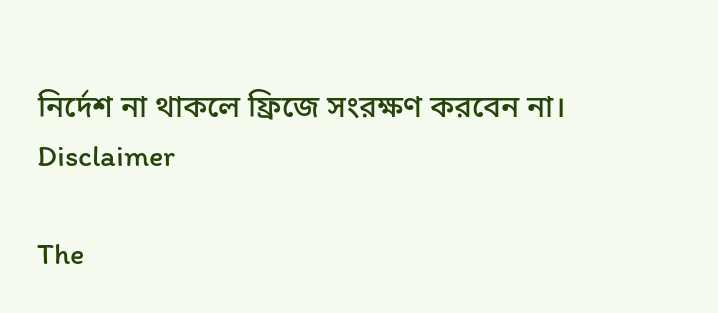নির্দেশ না থাকলে ফ্রিজে সংরক্ষণ করবেন না।
Disclaimer

The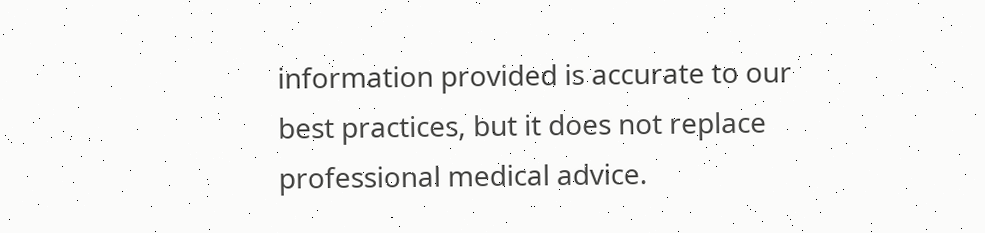information provided is accurate to our best practices, but it does not replace professional medical advice.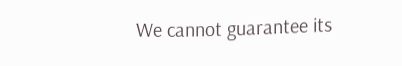We cannot guarantee its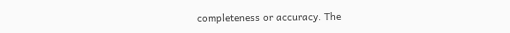completeness or accuracy. The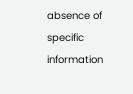absence of specific information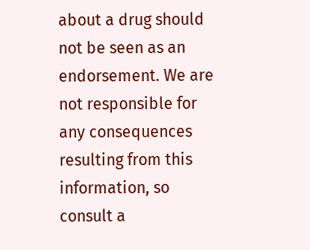about a drug should not be seen as an endorsement. We are not responsible for any consequences resulting from this information, so consult a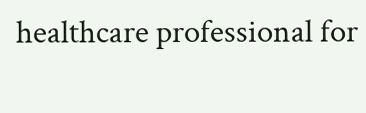healthcare professional for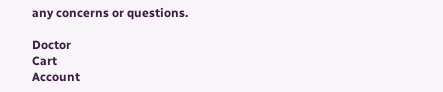any concerns or questions.

Doctor
Cart
Account